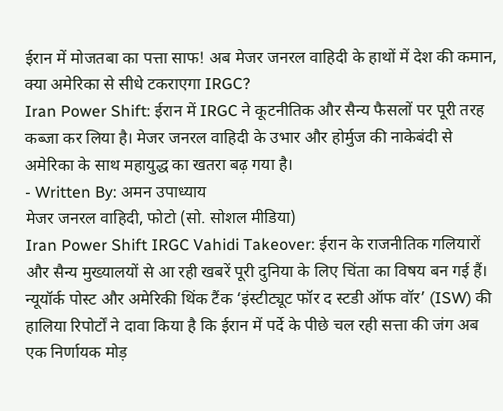ईरान में मोजतबा का पत्ता साफ! अब मेजर जनरल वाहिदी के हाथों में देश की कमान, क्या अमेरिका से सीधे टकराएगा IRGC?
Iran Power Shift: ईरान में IRGC ने कूटनीतिक और सैन्य फैसलों पर पूरी तरह कब्जा कर लिया है। मेजर जनरल वाहिदी के उभार और होर्मुज की नाकेबंदी से अमेरिका के साथ महायुद्ध का खतरा बढ़ गया है।
- Written By: अमन उपाध्याय
मेजर जनरल वाहिदी, फोटो (सो. सोशल मीडिया)
Iran Power Shift IRGC Vahidi Takeover: ईरान के राजनीतिक गलियारों और सैन्य मुख्यालयों से आ रही खबरें पूरी दुनिया के लिए चिंता का विषय बन गई हैं। न्यूयॉर्क पोस्ट और अमेरिकी थिंक टैंक ‘इंस्टीट्यूट फॉर द स्टडी ऑफ वॉर’ (ISW) की हालिया रिपोर्टों ने दावा किया है कि ईरान में पर्दे के पीछे चल रही सत्ता की जंग अब एक निर्णायक मोड़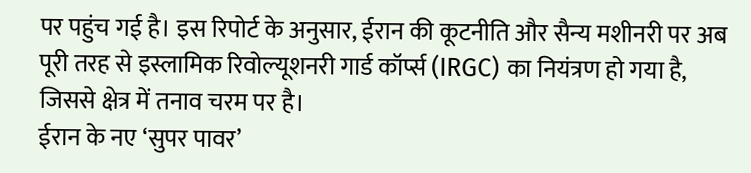पर पहुंच गई है। इस रिपोर्ट के अनुसार, ईरान की कूटनीति और सैन्य मशीनरी पर अब पूरी तरह से इस्लामिक रिवोल्यूशनरी गार्ड कॉर्प्स (IRGC) का नियंत्रण हो गया है, जिससे क्षेत्र में तनाव चरम पर है।
ईरान के नए ‘सुपर पावर’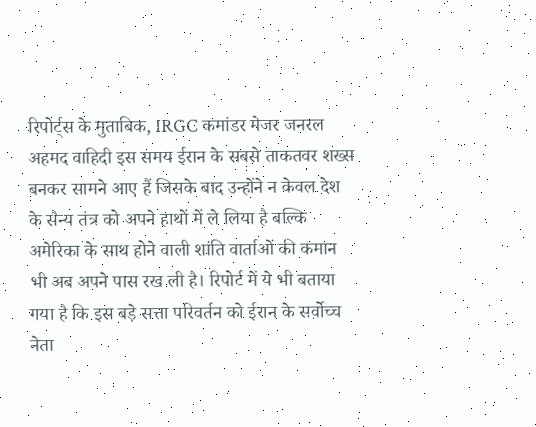रिपोर्ट्स के मुताबिक, IRGC कमांडर मेजर जनरल अहमद वाहिदी इस समय ईरान के सबसे ताकतवर शख्स बनकर सामने आए हैं जिसके बाद उन्होंने न केवल देश के सैन्य तंत्र को अपने हाथों में ले लिया है बल्कि अमेरिका के साथ होने वाली शांति वार्ताओं की कमान भी अब अपने पास रख ली है। रिपोर्ट में ये भी बताया गया है कि इस बड़े सत्ता परिवर्तन को ईरान के सर्वोच्च नेता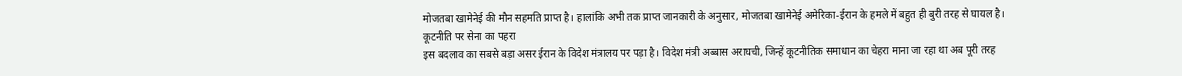मोजतबा खामेनेई की मौन सहमति प्राप्त है। हालांकि अभी तक प्राप्त जानकारी के अनुसार, मोजतबा खामेनेई अमेरिका-ईरान के हमले में बहुत ही बुरी तरह से घायल है।
कूटनीति पर सेना का पहरा
इस बदलाव का सबसे बड़ा असर ईरान के विदेश मंत्रालय पर पड़ा है। विदेश मंत्री अब्बास अराघची, जिन्हें कूटनीतिक समाधान का चेहरा माना जा रहा था अब पूरी तरह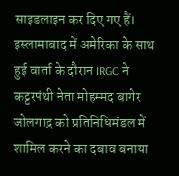साइडलाइन कर दिए गए हैं। इस्लामाबाद में अमेरिका के साथ हुई वार्ता के दौरान IRGC ने कट्टरपंथी नेता मोहम्मद बागेर जोलगाद्र को प्रतिनिधिमंडल में शामिल करने का दबाव बनाया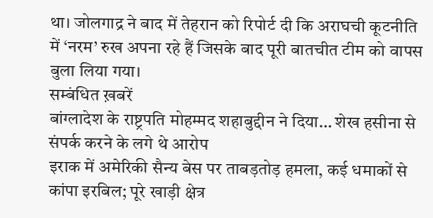था। जोलगाद्र ने बाद में तेहरान को रिपोर्ट दी कि अराघची कूटनीति में ‘नरम’ रुख अपना रहे हैं जिसके बाद पूरी बातचीत टीम को वापस बुला लिया गया।
सम्बंधित ख़बरें
बांग्लादेश के राष्ट्रपति मोहम्मद शहाबुद्दीन ने दिया… शेख हसीना से संपर्क करने के लगे थे आरोप
इराक में अमेरिकी सैन्य बेस पर ताबड़तोड़ हमला, कई धमाकों से कांपा इरबिल; पूरे खाड़ी क्षेत्र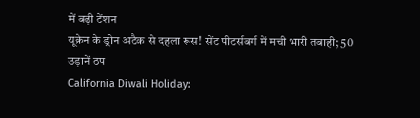में बढ़ी टेंशन
यूक्रेन के ड्रोन अटैक से दहला रूस! सेंट पीटर्सबर्ग में मची भारी तबाही; 50 उड़ानें ठप
California Diwali Holiday: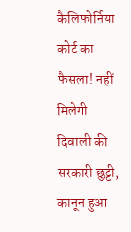कैलिफोर्निया कोर्ट का फैसला! नहीं मिलेगी दिवाली की सरकारी छुट्टी, कानून हुआ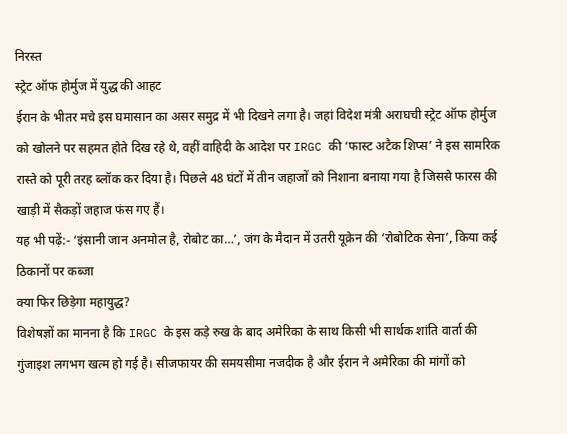निरस्त
स्ट्रेट ऑफ होर्मुज में युद्ध की आहट
ईरान के भीतर मचे इस घमासान का असर समुद्र में भी दिखने लगा है। जहां विदेश मंत्री अराघची स्ट्रेट ऑफ होर्मुज को खोलने पर सहमत होते दिख रहे थे, वहीं वाहिदी के आदेश पर IRGC की ‘फास्ट अटैक शिप्स’ ने इस सामरिक रास्ते को पूरी तरह ब्लॉक कर दिया है। पिछले 48 घंटों में तीन जहाजों को निशाना बनाया गया है जिससे फारस की खाड़ी में सैकड़ों जहाज फंस गए हैं।
यह भी पढ़ें:- ‘इंसानी जान अनमोल है, रोबोट का…’, जंग के मैदान में उतरी यूक्रेन की ‘रोबोटिक सेना’, किया कई ठिकानों पर कब्जा
क्या फिर छिड़ेगा महायुद्ध?
विशेषज्ञों का मानना है कि IRGC के इस कड़े रुख के बाद अमेरिका के साथ किसी भी सार्थक शांति वार्ता की गुंजाइश लगभग खत्म हो गई है। सीजफायर की समयसीमा नजदीक है और ईरान ने अमेरिका की मांगों को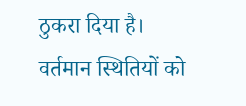ठुकरा दिया है। वर्तमान स्थितियों को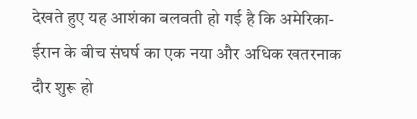देखते हुए यह आशंका बलवती हो गई है कि अमेरिका-ईरान के बीच संघर्ष का एक नया और अधिक खतरनाक दौर शुरू हो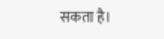सकता है।